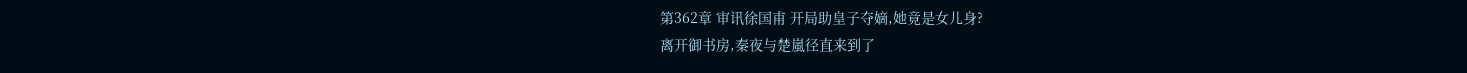第362章 审讯徐国甫 开局助皇子夺嫡,她竟是女儿身?
离开御书房,秦夜与楚嵐径直来到了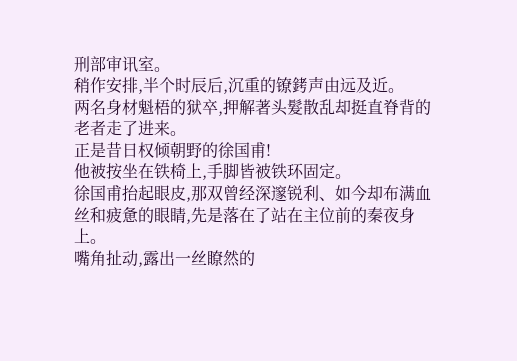刑部审讯室。
稍作安排,半个时辰后,沉重的镣銬声由远及近。
两名身材魁梧的狱卒,押解著头髮散乱却挺直脊背的老者走了进来。
正是昔日权倾朝野的徐国甫!
他被按坐在铁椅上,手脚皆被铁环固定。
徐国甫抬起眼皮,那双曾经深邃锐利、如今却布满血丝和疲惫的眼睛,先是落在了站在主位前的秦夜身上。
嘴角扯动,露出一丝瞭然的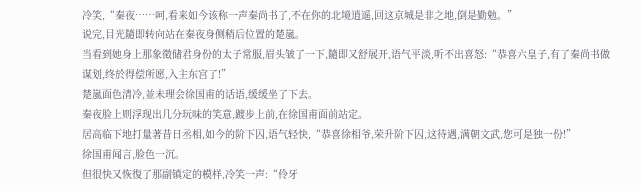冷笑,“秦夜……呵,看来如今该称一声秦尚书了,不在你的北境逍遥,回这京城是非之地,倒是勤勉。”
说完,目光隨即转向站在秦夜身侧稍后位置的楚嵐。
当看到她身上那象徵储君身份的太子常服,眉头皱了一下,隨即又舒展开,语气平淡,听不出喜怒:“恭喜六皇子,有了秦尚书做谋划,终於得偿所愿,入主东宫了!”
楚嵐面色清冷,並未理会徐国甫的话语,缓缓坐了下去。
秦夜脸上则浮现出几分玩味的笑意,踱步上前,在徐国甫面前站定。
居高临下地打量著昔日丞相,如今的阶下囚,语气轻快,“恭喜徐相爷,荣升阶下囚,这待遇,满朝文武,您可是独一份!”
徐国甫闻言,脸色一沉。
但很快又恢復了那副镇定的模样,冷笑一声:“伶牙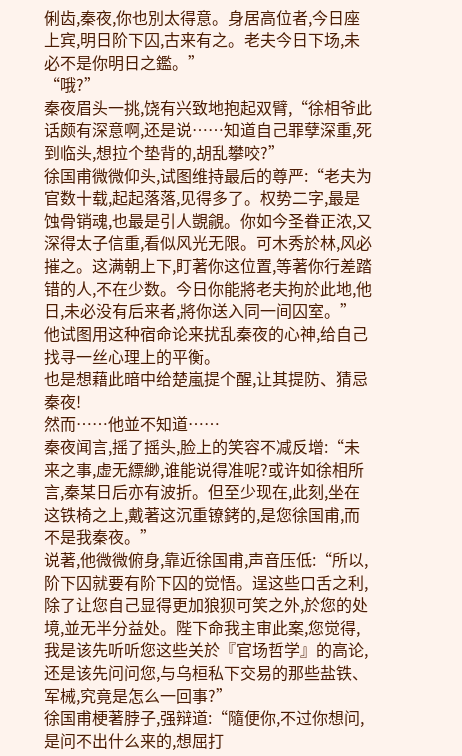俐齿,秦夜,你也別太得意。身居高位者,今日座上宾,明日阶下囚,古来有之。老夫今日下场,未必不是你明日之鑑。”
“哦?”
秦夜眉头一挑,饶有兴致地抱起双臂,“徐相爷此话颇有深意啊,还是说……知道自己罪孽深重,死到临头,想拉个垫背的,胡乱攀咬?”
徐国甫微微仰头,试图维持最后的尊严:“老夫为官数十载,起起落落,见得多了。权势二字,最是蚀骨销魂,也最是引人覬覦。你如今圣眷正浓,又深得太子信重,看似风光无限。可木秀於林,风必摧之。这满朝上下,盯著你这位置,等著你行差踏错的人,不在少数。今日你能將老夫拘於此地,他日,未必没有后来者,將你送入同一间囚室。”
他试图用这种宿命论来扰乱秦夜的心神,给自己找寻一丝心理上的平衡。
也是想藉此暗中给楚嵐提个醒,让其提防、猜忌秦夜!
然而……他並不知道……
秦夜闻言,摇了摇头,脸上的笑容不减反增:“未来之事,虚无縹緲,谁能说得准呢?或许如徐相所言,秦某日后亦有波折。但至少现在,此刻,坐在这铁椅之上,戴著这沉重镣銬的,是您徐国甫,而不是我秦夜。”
说著,他微微俯身,靠近徐国甫,声音压低:“所以,阶下囚就要有阶下囚的觉悟。逞这些口舌之利,除了让您自己显得更加狼狈可笑之外,於您的处境,並无半分益处。陛下命我主审此案,您觉得,我是该先听听您这些关於『官场哲学』的高论,还是该先问问您,与乌桓私下交易的那些盐铁、军械,究竟是怎么一回事?”
徐国甫梗著脖子,强辩道:“隨便你,不过你想问,是问不出什么来的,想屈打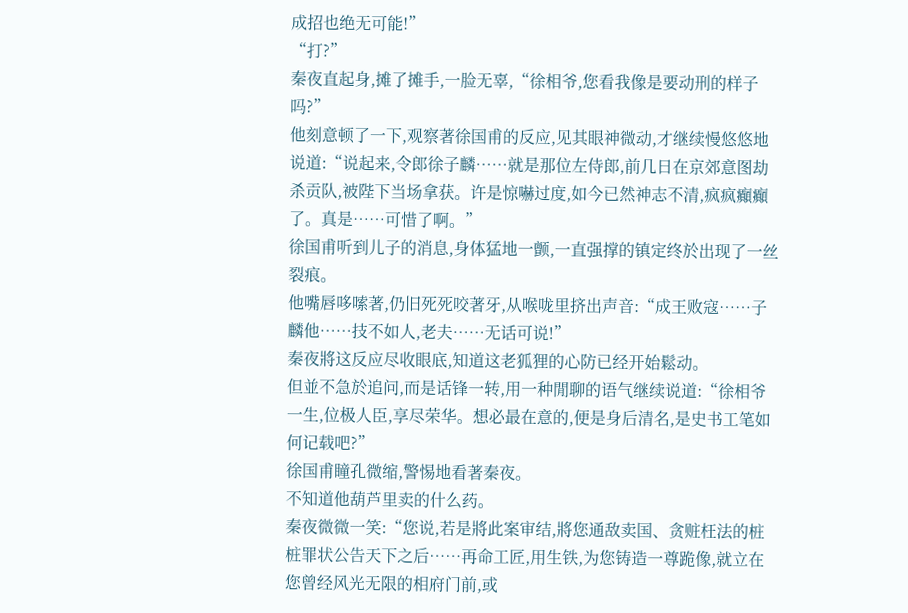成招也绝无可能!”
“打?”
秦夜直起身,摊了摊手,一脸无辜,“徐相爷,您看我像是要动刑的样子吗?”
他刻意顿了一下,观察著徐国甫的反应,见其眼神微动,才继续慢悠悠地说道:“说起来,令郎徐子麟……就是那位左侍郎,前几日在京郊意图劫杀贡队,被陛下当场拿获。许是惊嚇过度,如今已然神志不清,疯疯癲癲了。真是……可惜了啊。”
徐国甫听到儿子的消息,身体猛地一颤,一直强撑的镇定终於出现了一丝裂痕。
他嘴唇哆嗦著,仍旧死死咬著牙,从喉咙里挤出声音:“成王败寇……子麟他……技不如人,老夫……无话可说!”
秦夜將这反应尽收眼底,知道这老狐狸的心防已经开始鬆动。
但並不急於追问,而是话锋一转,用一种閒聊的语气继续说道:“徐相爷一生,位极人臣,享尽荣华。想必最在意的,便是身后清名,是史书工笔如何记载吧?”
徐国甫瞳孔微缩,警惕地看著秦夜。
不知道他葫芦里卖的什么药。
秦夜微微一笑:“您说,若是將此案审结,將您通敌卖国、贪赃枉法的桩桩罪状公告天下之后……再命工匠,用生铁,为您铸造一尊跪像,就立在您曾经风光无限的相府门前,或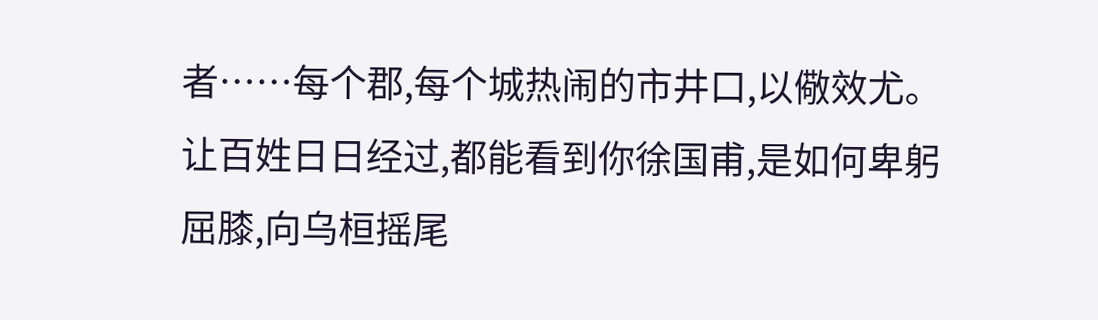者……每个郡,每个城热闹的市井口,以儆效尤。让百姓日日经过,都能看到你徐国甫,是如何卑躬屈膝,向乌桓摇尾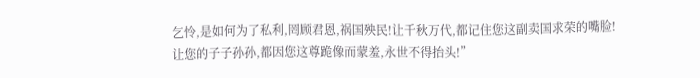乞怜,是如何为了私利,罔顾君恩,祸国殃民!让千秋万代,都记住您这副卖国求荣的嘴脸!让您的子子孙孙,都因您这尊跪像而蒙羞,永世不得抬头!”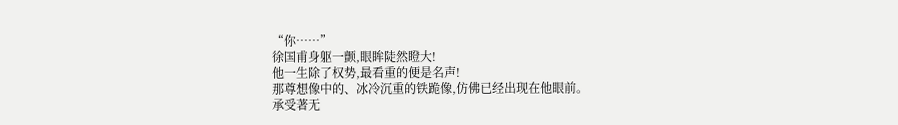“你……”
徐国甫身躯一颤,眼眸陡然瞪大!
他一生除了权势,最看重的便是名声!
那尊想像中的、冰冷沉重的铁跪像,仿佛已经出现在他眼前。
承受著无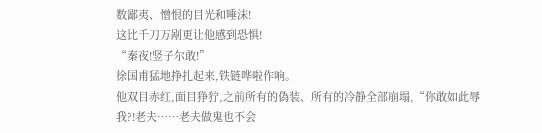数鄙夷、憎恨的目光和唾沫!
这比千刀万剐更让他感到恐惧!
“秦夜!竖子尔敢!”
徐国甫猛地挣扎起来,铁链哗啦作响。
他双目赤红,面目狰狞,之前所有的偽装、所有的冷静全部崩塌,“你敢如此辱我?!老夫……老夫做鬼也不会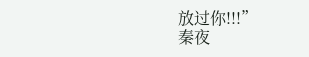放过你!!!”
秦夜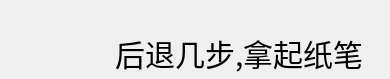后退几步,拿起纸笔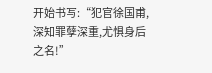开始书写:“犯官徐国甫,深知罪孽深重,尤惧身后之名!”